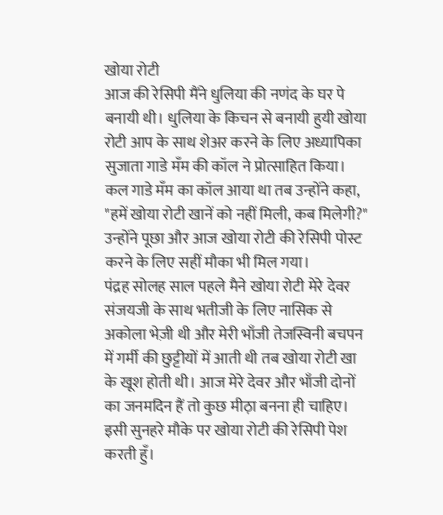खोया रोटी
आज की रेसिपी मैंने धुलिया की नणंद के घर पे बनायी थी। धुलिया के किचन से बनायी हुयी खोया रोटी आप के साथ शेअर करने के लिए अध्यापिका सुजाता गाडे मँम की कॉल ने प्रोत्साहित किया। कल गाडे मँम का कॉल आया था तब उन्होंने कहा, "हमें खोया रोटी खानें को नहीं मिली, कब मिलेगी?" उन्होंने पूछा और आज खोया रोटी की रेसिपी पोस्ट करने के लिए सहीं मौका भी मिल गया।
पंद्रह सोलह साल पहले मैने खोया रोटी मेरे देवर संजयजी के साथ भतीजी के लिए नासिक से अकोला भेज़ी थी और मेरी भाँजी तेजस्विनी बचपन में गर्मी की छुट्टीयों में आती थी तब खोया रोटी खा के खूश होती थी। आज मेरे देवर और भाँजी दोनों का जनमदिन हैं तो कुछ मीठ़ा बनना ही चाहिए। इसी सुनहरे मौके पर खोया रोटी की रेसिपी पेश करती हुँ।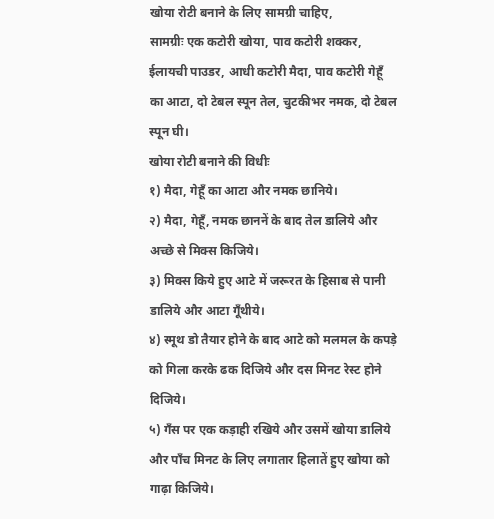खोया रोटी बनाने के लिए सामग्री चाहिए,
सामग्रीः एक कटोरी खोया, पाव कटोरी शक्कर, ईलायची पाउडर, आधी कटोरी मैदा, पाव कटोरी गेहूँ का आटा, दो टेबल स्पून तेल, चुटकीभर नमक, दो टेबल स्पून घी।
खोया रोटी बनाने की विधीः
१) मैदा, गेहूँ का आटा और नमक छानिये।
२) मैदा, गेहूँ, नमक छाननें के बाद तेल डालिये और अच्छे से मिक्स किजिये।
३) मिक्स किये हुए आटे में जरूरत के हिसाब से पानी डालिये और आटा गूँथीये।
४) स्मूथ डो तैयार होने के बाद आटे को मलमल के कपड़े को गिला करके ढक दिजिये और दस मिनट रेस्ट होने दिजिये।
५) गँस पर एक कड़ाही रखिये और उसमें खोया डालिये और पाँच मिनट के लिए लगातार हिलातें हुए खोया को गाढ़ा किजिये।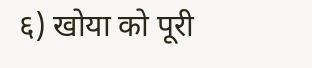६) खोया को पूरी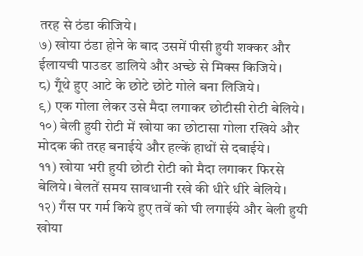तरह से ठंडा कीजिये।
७) खोया ठंडा होने के बाद उसमें पीसी हुयी शक्कर और ईलायची पाउडर डालिये और अच्छे से मिक्स किजिये।
८) गूँथे हुए आटे के छोटे छोटे गोले बना लिजिये।
९) एक गोला लेकर उसे मैदा लगाकर छोटीसी रोटी बेलिये।
१०) बेली हुयी रोटी में खोया का छोटासा गोला रखिये और मोदक की तरह बनाईये और हल्कें हाथों से दबाईये।
११) खोया भरी हुयी छोटी रोटी को मैदा लगाकर फिरसे बेलिये। बेलतें समय सावधानी रखे की धीरे धीरे बेलिये।
१२) गँस पर गर्म किये हुए तवें को घी लगाईये और बेली हुयी खोया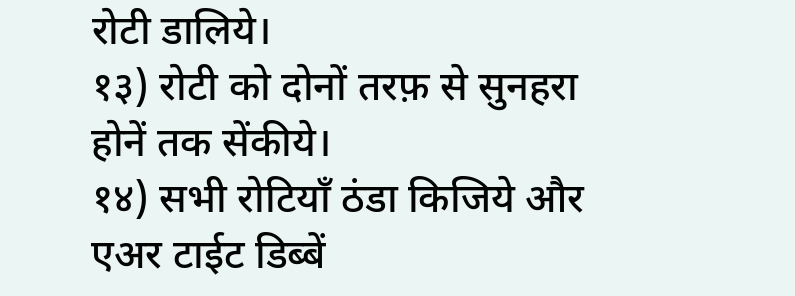रोटी डालिये।
१३) रोटी को दोनों तरफ़ से सुनहरा होनें तक सेंकीये।
१४) सभी रोटियाँ ठंडा किजिये और एअर टाईट डिब्बें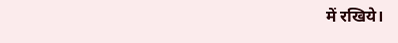में रखिये।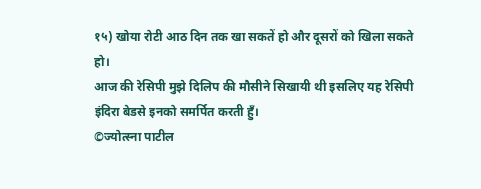१५) खोया रोटी आठ दिन तक खा सकतें हो और दूसरों को खिला सकते हो।
आज की रेसिपी मुझे दिलिप की मौसीने सिखायी थी इसलिए यह रेसिपी इंदिरा बेडसे इनको समर्पित करती हुँ।
©ज्योत्स्ना पाटील